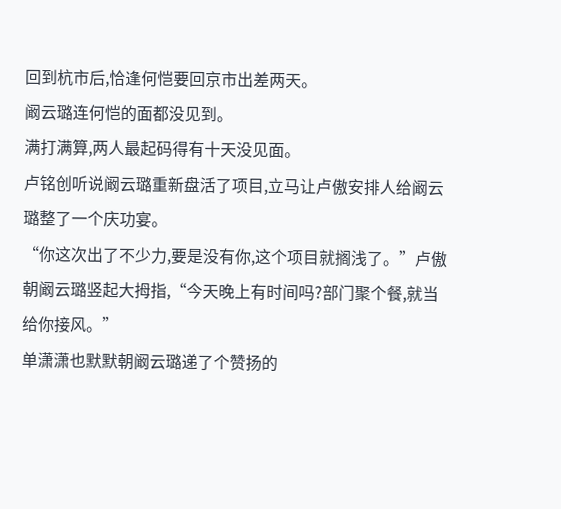回到杭市后,恰逢何恺要回京市出差两天。
阚云璐连何恺的面都没见到。
满打满算,两人最起码得有十天没见面。
卢铭创听说阚云璐重新盘活了项目,立马让卢傲安排人给阚云璐整了一个庆功宴。
“你这次出了不少力,要是没有你,这个项目就搁浅了。”卢傲朝阚云璐竖起大拇指,“今天晚上有时间吗?部门聚个餐,就当给你接风。”
单潇潇也默默朝阚云璐递了个赞扬的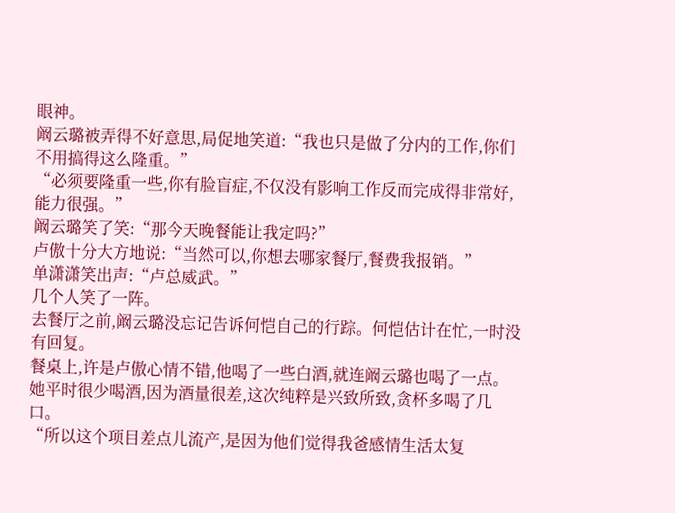眼神。
阚云璐被弄得不好意思,局促地笑道:“我也只是做了分内的工作,你们不用搞得这么隆重。”
“必须要隆重一些,你有脸盲症,不仅没有影响工作反而完成得非常好,能力很强。”
阚云璐笑了笑:“那今天晚餐能让我定吗?”
卢傲十分大方地说:“当然可以,你想去哪家餐厅,餐费我报销。”
单潇潇笑出声:“卢总威武。”
几个人笑了一阵。
去餐厅之前,阚云璐没忘记告诉何恺自己的行踪。何恺估计在忙,一时没有回复。
餐桌上,许是卢傲心情不错,他喝了一些白酒,就连阚云璐也喝了一点。
她平时很少喝酒,因为酒量很差,这次纯粹是兴致所致,贪杯多喝了几口。
“所以这个项目差点儿流产,是因为他们觉得我爸感情生活太复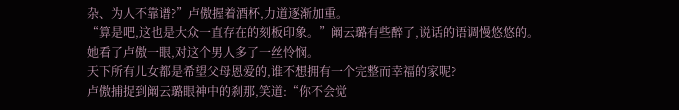杂、为人不靠谱?”卢傲握着酒杯,力道逐渐加重。
“算是吧,这也是大众一直存在的刻板印象。”阚云璐有些醉了,说话的语调慢悠悠的。
她看了卢傲一眼,对这个男人多了一丝怜悯。
天下所有儿女都是希望父母恩爱的,谁不想拥有一个完整而幸福的家呢?
卢傲捕捉到阚云璐眼神中的刹那,笑道:“你不会觉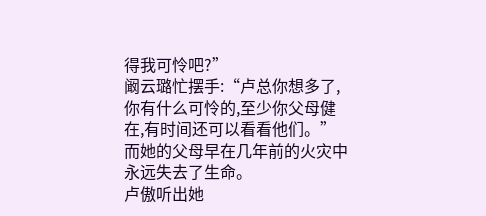得我可怜吧?”
阚云璐忙摆手:“卢总你想多了,你有什么可怜的,至少你父母健在,有时间还可以看看他们。”
而她的父母早在几年前的火灾中永远失去了生命。
卢傲听出她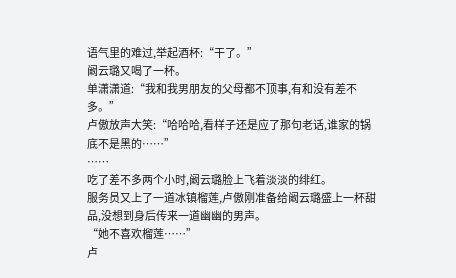语气里的难过,举起酒杯:“干了。”
阚云璐又喝了一杯。
单潇潇道:“我和我男朋友的父母都不顶事,有和没有差不多。”
卢傲放声大笑:“哈哈哈,看样子还是应了那句老话,谁家的锅底不是黑的……”
……
吃了差不多两个小时,阚云璐脸上飞着淡淡的绯红。
服务员又上了一道冰镇榴莲,卢傲刚准备给阚云璐盛上一杯甜品,没想到身后传来一道幽幽的男声。
“她不喜欢榴莲……”
卢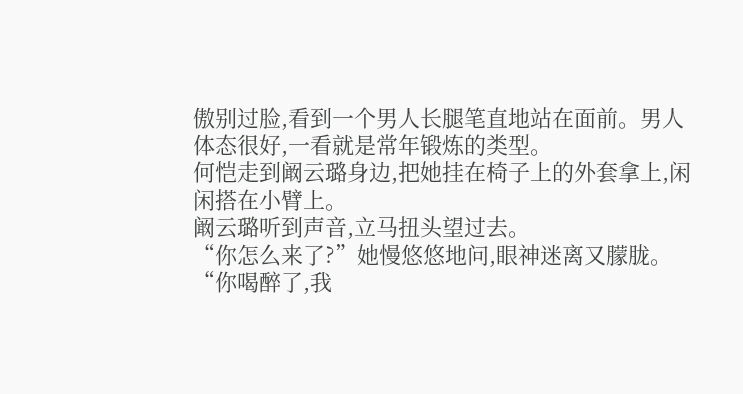傲别过脸,看到一个男人长腿笔直地站在面前。男人体态很好,一看就是常年锻炼的类型。
何恺走到阚云璐身边,把她挂在椅子上的外套拿上,闲闲搭在小臂上。
阚云璐听到声音,立马扭头望过去。
“你怎么来了?”她慢悠悠地问,眼神迷离又朦胧。
“你喝醉了,我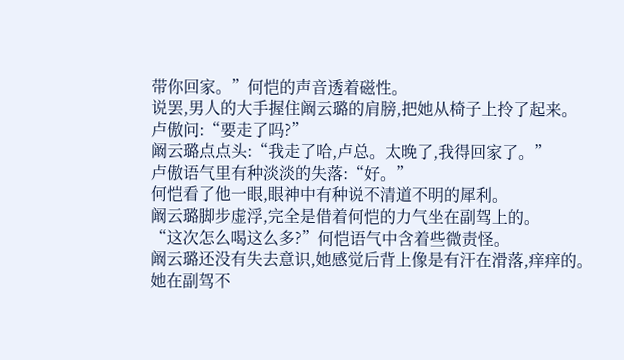带你回家。”何恺的声音透着磁性。
说罢,男人的大手握住阚云璐的肩膀,把她从椅子上拎了起来。
卢傲问:“要走了吗?”
阚云璐点点头:“我走了哈,卢总。太晚了,我得回家了。”
卢傲语气里有种淡淡的失落:“好。”
何恺看了他一眼,眼神中有种说不清道不明的犀利。
阚云璐脚步虚浮,完全是借着何恺的力气坐在副驾上的。
“这次怎么喝这么多?”何恺语气中含着些微责怪。
阚云璐还没有失去意识,她感觉后背上像是有汗在滑落,痒痒的。
她在副驾不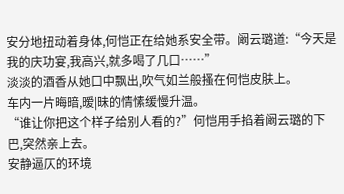安分地扭动着身体,何恺正在给她系安全带。阚云璐道:“今天是我的庆功宴,我高兴,就多喝了几口……”
淡淡的酒香从她口中飘出,吹气如兰般搔在何恺皮肤上。
车内一片晦暗,暧|昧的情愫缓慢升温。
“谁让你把这个样子给别人看的?”何恺用手掐着阚云璐的下巴,突然亲上去。
安静逼仄的环境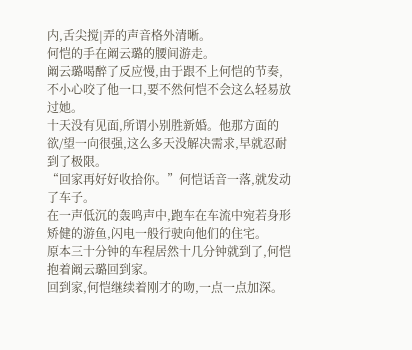内,舌尖搅|弄的声音格外清晰。
何恺的手在阚云璐的腰间游走。
阚云璐喝醉了反应慢,由于跟不上何恺的节奏,不小心咬了他一口,要不然何恺不会这么轻易放过她。
十天没有见面,所谓小别胜新婚。他那方面的欲/望一向很强,这么多天没解决需求,早就忍耐到了极限。
“回家再好好收拾你。”何恺话音一落,就发动了车子。
在一声低沉的轰鸣声中,跑车在车流中宛若身形矫健的游鱼,闪电一般行驶向他们的住宅。
原本三十分钟的车程居然十几分钟就到了,何恺抱着阚云璐回到家。
回到家,何恺继续着刚才的吻,一点一点加深。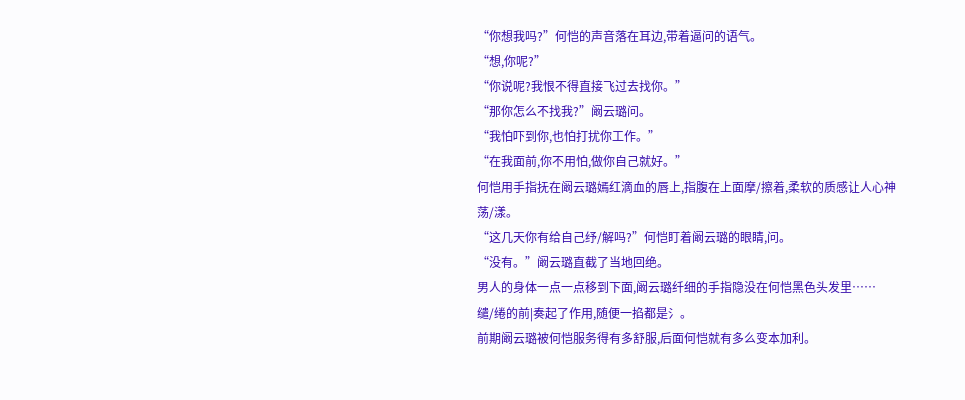“你想我吗?”何恺的声音落在耳边,带着逼问的语气。
“想,你呢?”
“你说呢?我恨不得直接飞过去找你。”
“那你怎么不找我?”阚云璐问。
“我怕吓到你,也怕打扰你工作。”
“在我面前,你不用怕,做你自己就好。”
何恺用手指抚在阚云璐嫣红滴血的唇上,指腹在上面摩/擦着,柔软的质感让人心神荡/漾。
“这几天你有给自己纾/解吗?”何恺盯着阚云璐的眼睛,问。
“没有。”阚云璐直截了当地回绝。
男人的身体一点一点移到下面,阚云璐纤细的手指隐没在何恺黑色头发里……
缱/绻的前|奏起了作用,随便一掐都是氵。
前期阚云璐被何恺服务得有多舒服,后面何恺就有多么变本加利。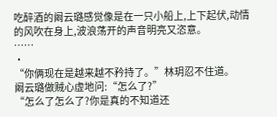吃醉酒的阚云璐感觉像是在一只小船上,上下起伏,动情的风吹在身上,波浪荡开的声音明亮又恣意。
……
·
“你俩现在是越来越不矜持了。”林玥忍不住道。
阚云璐做贼心虚地问:“怎么了?”
“怎么了怎么了?你是真的不知道还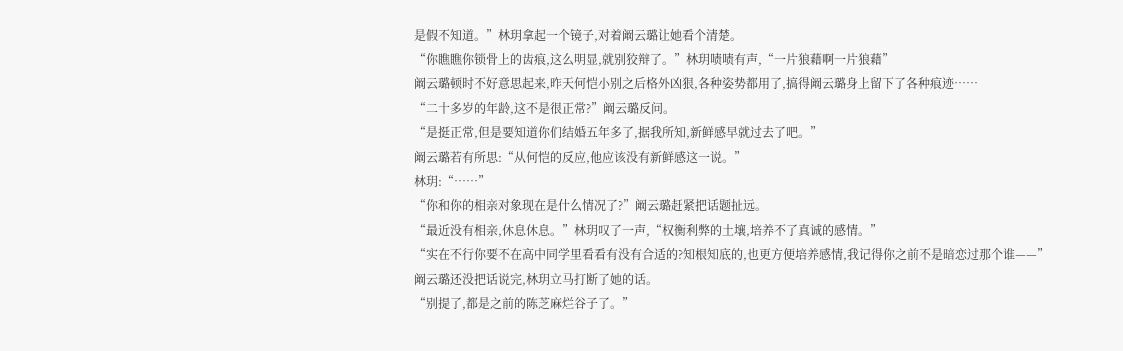是假不知道。”林玥拿起一个镜子,对着阚云璐让她看个清楚。
“你瞧瞧你锁骨上的齿痕,这么明显,就别狡辩了。”林玥啧啧有声,“一片狼藉啊一片狼藉”
阚云璐顿时不好意思起来,昨天何恺小别之后格外凶狠,各种姿势都用了,搞得阚云璐身上留下了各种痕迹……
“二十多岁的年龄,这不是很正常?”阚云璐反问。
“是挺正常,但是要知道你们结婚五年多了,据我所知,新鲜感早就过去了吧。”
阚云璐若有所思:“从何恺的反应,他应该没有新鲜感这一说。”
林玥:“……”
“你和你的相亲对象现在是什么情况了?”阚云璐赶紧把话题扯远。
“最近没有相亲,休息休息。”林玥叹了一声,“权衡利弊的土壤,培养不了真诚的感情。”
“实在不行你要不在高中同学里看看有没有合适的?知根知底的,也更方便培养感情,我记得你之前不是暗恋过那个谁——”
阚云璐还没把话说完,林玥立马打断了她的话。
“别提了,都是之前的陈芝麻烂谷子了。”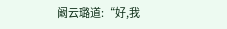阚云璐道:“好,我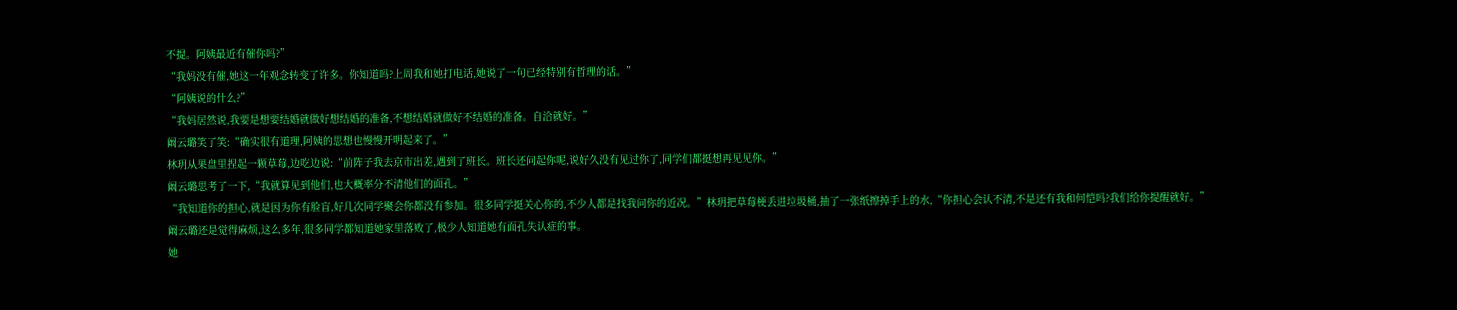不提。阿姨最近有催你吗?”
“我妈没有催,她这一年观念转变了许多。你知道吗?上周我和她打电话,她说了一句已经特别有哲理的话。”
“阿姨说的什么?”
“我妈居然说,我要是想要结婚就做好想结婚的准备,不想结婚就做好不结婚的准备。自洽就好。”
阚云璐笑了笑:“确实很有道理,阿姨的思想也慢慢开明起来了。”
林玥从果盘里捏起一颗草莓,边吃边说:“前阵子我去京市出差,遇到了班长。班长还问起你呢,说好久没有见过你了,同学们都挺想再见见你。”
阚云璐思考了一下,“我就算见到他们,也大概率分不清他们的面孔。”
“我知道你的担心,就是因为你有脸盲,好几次同学聚会你都没有参加。很多同学挺关心你的,不少人都是找我问你的近况。”林玥把草莓梗丢进垃圾桶,抽了一张纸擦掉手上的水,“你担心会认不清,不是还有我和何恺吗?我们给你提醒就好。”
阚云璐还是觉得麻烦,这么多年,很多同学都知道她家里落败了,极少人知道她有面孔失认症的事。
她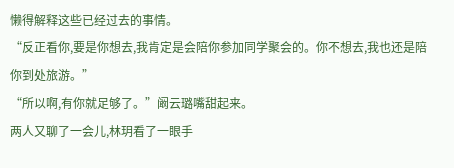懒得解释这些已经过去的事情。
“反正看你,要是你想去,我肯定是会陪你参加同学聚会的。你不想去,我也还是陪你到处旅游。”
“所以啊,有你就足够了。”阚云璐嘴甜起来。
两人又聊了一会儿,林玥看了一眼手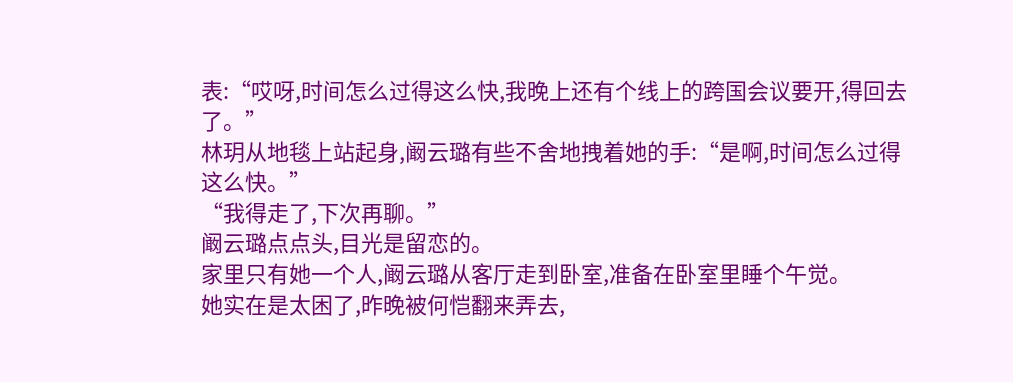表:“哎呀,时间怎么过得这么快,我晚上还有个线上的跨国会议要开,得回去了。”
林玥从地毯上站起身,阚云璐有些不舍地拽着她的手:“是啊,时间怎么过得这么快。”
“我得走了,下次再聊。”
阚云璐点点头,目光是留恋的。
家里只有她一个人,阚云璐从客厅走到卧室,准备在卧室里睡个午觉。
她实在是太困了,昨晚被何恺翻来弄去,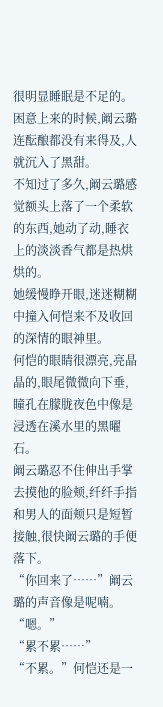很明显睡眠是不足的。
困意上来的时候,阚云璐连酝酿都没有来得及,人就沉入了黑甜。
不知过了多久,阚云璐感觉额头上落了一个柔软的东西,她动了动,睡衣上的淡淡香气都是热烘烘的。
她缓慢睁开眼,迷迷糊糊中撞入何恺来不及收回的深情的眼神里。
何恺的眼睛很漂亮,亮晶晶的,眼尾微微向下垂,瞳孔在朦胧夜色中像是浸透在溪水里的黑曜石。
阚云璐忍不住伸出手掌去摸他的脸颊,纤纤手指和男人的面颊只是短暂接触,很快阚云璐的手便落下。
“你回来了……”阚云璐的声音像是呢喃。
“嗯。”
“累不累……”
“不累。”何恺还是一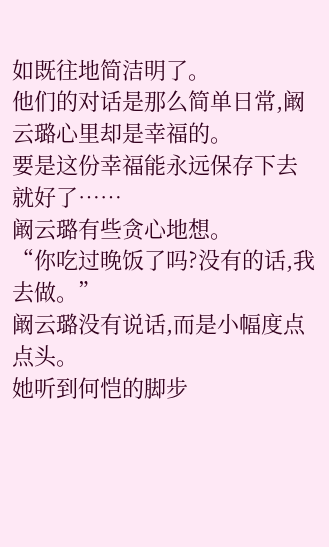如既往地简洁明了。
他们的对话是那么简单日常,阚云璐心里却是幸福的。
要是这份幸福能永远保存下去就好了……
阚云璐有些贪心地想。
“你吃过晚饭了吗?没有的话,我去做。”
阚云璐没有说话,而是小幅度点点头。
她听到何恺的脚步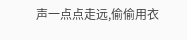声一点点走远,偷偷用衣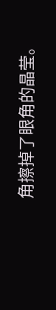角擦掉了眼角的晶莹。